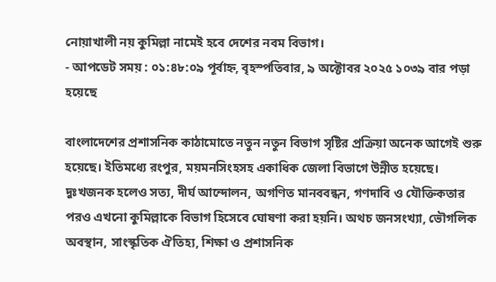নোয়াখালী নয় কুমিল্লা নামেই হবে দেশের নবম বিভাগ।
- আপডেট সময় : ০১:৪৮:০৯ পূর্বাহ্ন, বৃহস্পতিবার, ৯ অক্টোবর ২০২৫ ১০৩৯ বার পড়া হয়েছে

বাংলাদেশের প্রশাসনিক কাঠামোতে নতুন নতুন বিভাগ সৃষ্টির প্রক্রিয়া অনেক আগেই শুরু হয়েছে। ইতিমধ্যে রংপুর, ময়মনসিংহসহ একাধিক জেলা বিভাগে উন্নীত হয়েছে। দুঃখজনক হলেও সত্য, দীর্ঘ আন্দোলন, অগণিত মানববন্ধন, গণদাবি ও যৌক্তিকতার পরও এখনো কুমিল্লাকে বিভাগ হিসেবে ঘোষণা করা হয়নি। অথচ জনসংখ্যা, ভৌগলিক অবস্থান, সাংস্কৃতিক ঐতিহ্য, শিক্ষা ও প্রশাসনিক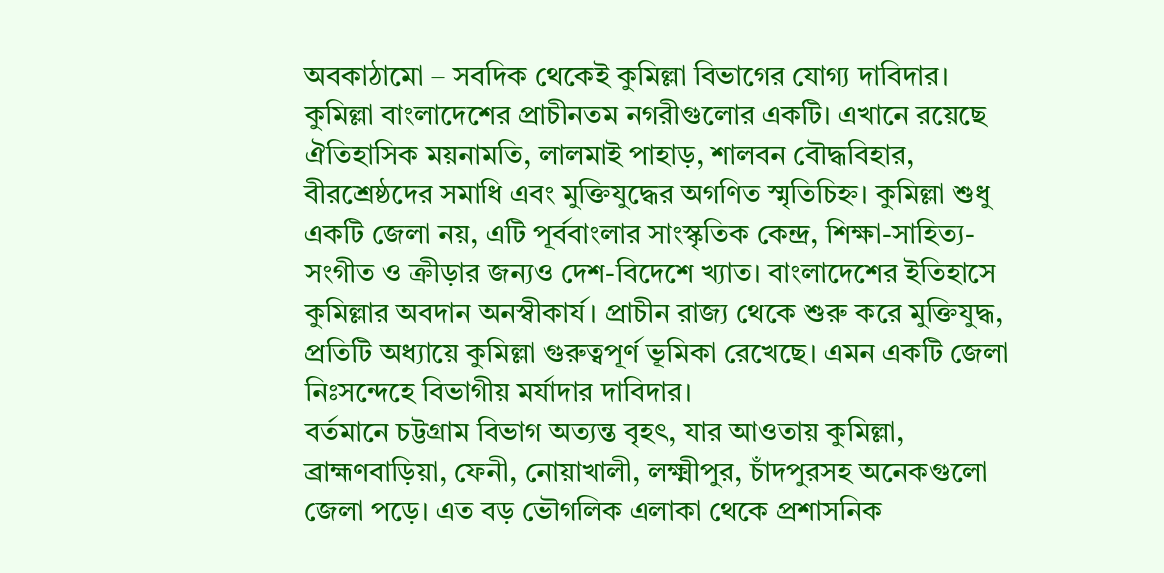অবকাঠামো – সবদিক থেকেই কুমিল্লা বিভাগের যোগ্য দাবিদার।
কুমিল্লা বাংলাদেশের প্রাচীনতম নগরীগুলোর একটি। এখানে রয়েছে ঐতিহাসিক ময়নামতি, লালমাই পাহাড়, শালবন বৌদ্ধবিহার, বীরশ্রেষ্ঠদের সমাধি এবং মুক্তিযুদ্ধের অগণিত স্মৃতিচিহ্ন। কুমিল্লা শুধু একটি জেলা নয়, এটি পূর্ববাংলার সাংস্কৃতিক কেন্দ্র, শিক্ষা-সাহিত্য-সংগীত ও ক্রীড়ার জন্যও দেশ-বিদেশে খ্যাত। বাংলাদেশের ইতিহাসে কুমিল্লার অবদান অনস্বীকার্য। প্রাচীন রাজ্য থেকে শুরু করে মুক্তিযুদ্ধ, প্রতিটি অধ্যায়ে কুমিল্লা গুরুত্বপূর্ণ ভূমিকা রেখেছে। এমন একটি জেলা নিঃসন্দেহে বিভাগীয় মর্যাদার দাবিদার।
বর্তমানে চট্টগ্রাম বিভাগ অত্যন্ত বৃহৎ, যার আওতায় কুমিল্লা, ব্রাহ্মণবাড়িয়া, ফেনী, নোয়াখালী, লক্ষ্মীপুর, চাঁদপুরসহ অনেকগুলো জেলা পড়ে। এত বড় ভৌগলিক এলাকা থেকে প্রশাসনিক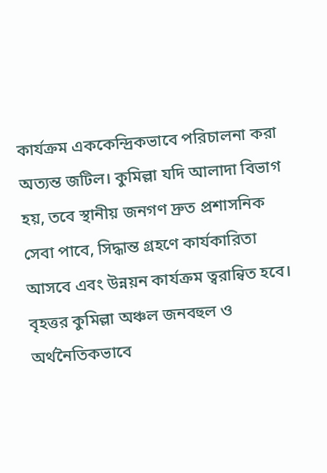কার্যক্রম এককেন্দ্রিকভাবে পরিচালনা করা অত্যন্ত জটিল। কুমিল্লা যদি আলাদা বিভাগ হয়, তবে স্থানীয় জনগণ দ্রুত প্রশাসনিক সেবা পাবে, সিদ্ধান্ত গ্রহণে কার্যকারিতা আসবে এবং উন্নয়ন কার্যক্রম ত্বরান্বিত হবে।
বৃহত্তর কুমিল্লা অঞ্চল জনবহুল ও অর্থনৈতিকভাবে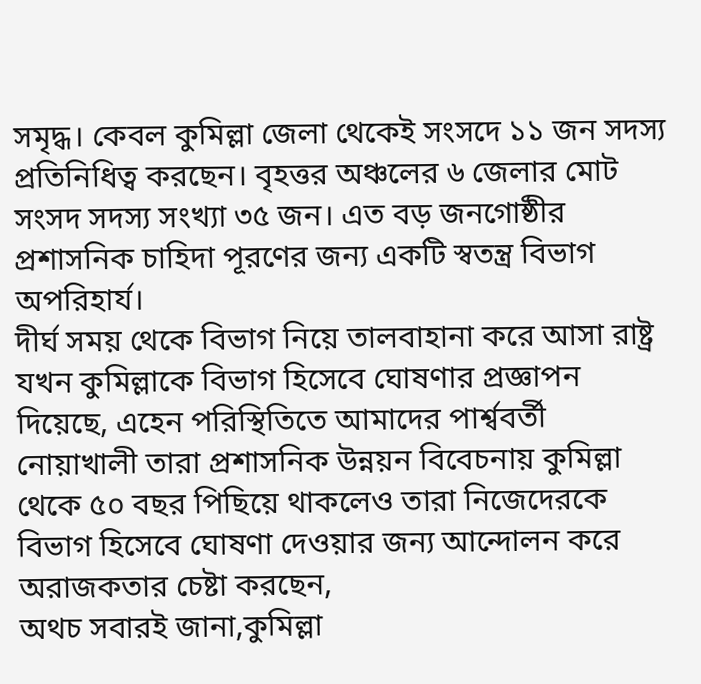সমৃদ্ধ। কেবল কুমিল্লা জেলা থেকেই সংসদে ১১ জন সদস্য প্রতিনিধিত্ব করছেন। বৃহত্তর অঞ্চলের ৬ জেলার মোট সংসদ সদস্য সংখ্যা ৩৫ জন। এত বড় জনগোষ্ঠীর প্রশাসনিক চাহিদা পূরণের জন্য একটি স্বতন্ত্র বিভাগ অপরিহার্য।
দীর্ঘ সময় থেকে বিভাগ নিয়ে তালবাহানা করে আসা রাষ্ট্র যখন কুমিল্লাকে বিভাগ হিসেবে ঘোষণার প্রজ্ঞাপন দিয়েছে, এহেন পরিস্থিতিতে আমাদের পার্শ্ববর্তী নোয়াখালী তারা প্রশাসনিক উন্নয়ন বিবেচনায় কুমিল্লা থেকে ৫০ বছর পিছিয়ে থাকলেও তারা নিজেদেরকে বিভাগ হিসেবে ঘোষণা দেওয়ার জন্য আন্দোলন করে অরাজকতার চেষ্টা করছেন,
অথচ সবারই জানা,কুমিল্লা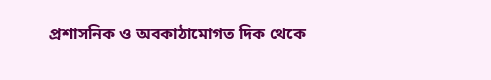প্রশাসনিক ও অবকাঠামোগত দিক থেকে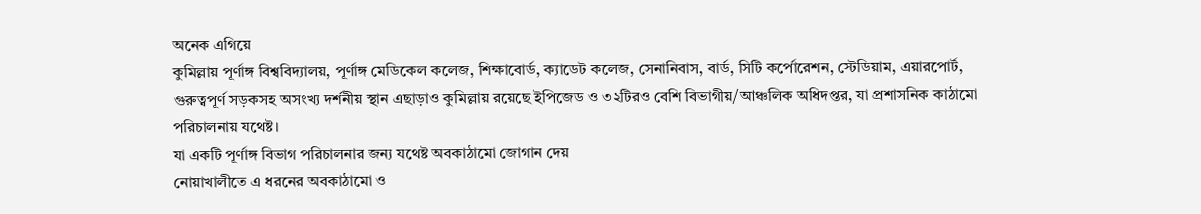অনেক এগিয়ে
কুমিল্লায় পূর্ণাঙ্গ বিশ্ববিদ্যালয়, পূর্ণাঙ্গ মেডিকেল কলেজ, শিক্ষাবোর্ড, ক্যাডেট কলেজ, সেনানিবাস, বার্ড, সিটি কর্পোরেশন, স্টেডিয়াম, এয়ারপোর্ট, গুরুত্বপূর্ণ সড়কসহ অসংখ্য দর্শনীয় স্থান এছাড়াও কুমিল্লায় রয়েছে ইপিজেড ও ৩২টিরও বেশি বিভাগীয়/আঞ্চলিক অধিদপ্তর, যা প্রশাসনিক কাঠামো পরিচালনায় যথেষ্ট।
যা একটি পূর্ণাঙ্গ বিভাগ পরিচালনার জন্য যথেষ্ট অবকাঠামো জোগান দেয়
নোয়াখালীতে এ ধরনের অবকাঠামো ও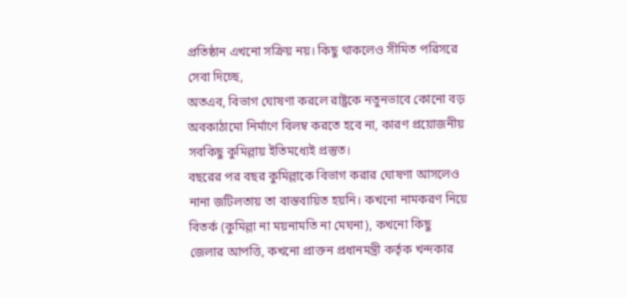প্রতিষ্ঠান এখনো সক্রিয় নয়। কিছু থাকলেও সীমিত পরিসরে সেবা দিচ্ছে,
অতএব, বিভাগ ঘোষণা করলে রাষ্ট্রকে নতুনভাবে কোনো বড় অবকাঠামো নির্মাণে বিলম্ব করতে হবে না, কারণ প্রয়োজনীয় সবকিছু কুমিল্লায় ইতিমধ্যেই প্রস্তুত।
বছরের পর বছর কুমিল্লাকে বিভাগ করার ঘোষণা আসলেও নানা জটিলতায় তা বাস্তবায়িত হয়নি। কখনো নামকরণ নিয়ে বিতর্ক (কুমিল্লা না ময়নামতি না মেঘনা), কখনো কিছু জেলার আপত্তি, কখনো প্রাক্তন প্রধানমন্ত্রী কর্তৃক খন্দকার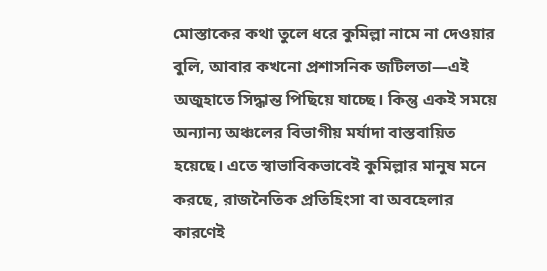মোস্তাকের কথা তুলে ধরে কুমিল্লা নামে না দেওয়ার বুলি, আবার কখনো প্রশাসনিক জটিলতা—এই অজুহাতে সিদ্ধান্ত পিছিয়ে যাচ্ছে। কিন্তু একই সময়ে অন্যান্য অঞ্চলের বিভাগীয় মর্যাদা বাস্তবায়িত হয়েছে। এতে স্বাভাবিকভাবেই কুমিল্লার মানুষ মনে করছে, রাজনৈতিক প্রতিহিংসা বা অবহেলার কারণেই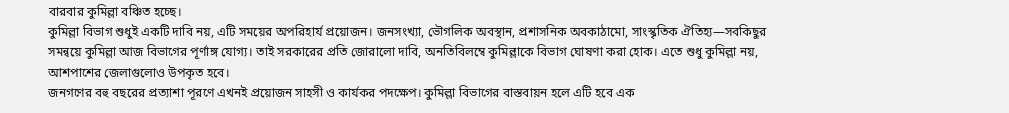বারবার কুমিল্লা বঞ্চিত হচ্ছে।
কুমিল্লা বিভাগ শুধুই একটি দাবি নয়, এটি সময়ের অপরিহার্য প্রয়োজন। জনসংখ্যা, ভৌগলিক অবস্থান, প্রশাসনিক অবকাঠামো, সাংস্কৃতিক ঐতিহ্য—সবকিছুর সমন্বয়ে কুমিল্লা আজ বিভাগের পূর্ণাঙ্গ যোগ্য। তাই সরকারের প্রতি জোরালো দাবি, অনতিবিলম্বে কুমিল্লাকে বিভাগ ঘোষণা করা হোক। এতে শুধু কুমিল্লা নয়, আশপাশের জেলাগুলোও উপকৃত হবে।
জনগণের বহু বছরের প্রত্যাশা পূরণে এখনই প্রয়োজন সাহসী ও কার্যকর পদক্ষেপ। কুমিল্লা বিভাগের বাস্তবায়ন হলে এটি হবে এক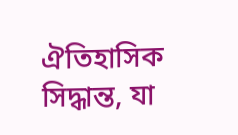ঐতিহাসিক সিদ্ধান্ত, যা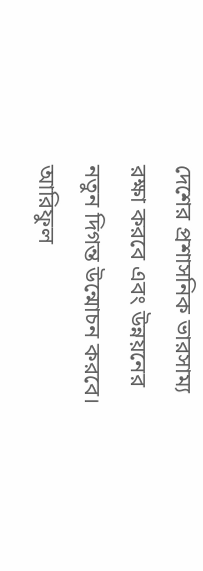দেশের প্রশাসনিক ভারসাম্য রক্ষা করবে এবং উন্নয়নের নতুন দিগন্ত উন্মোচন করবে।
আরিফুল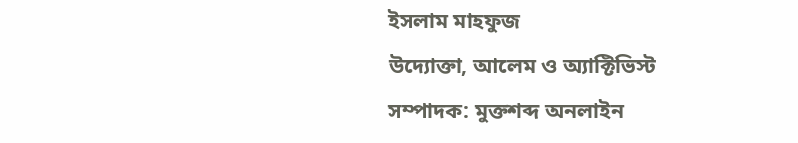ইসলাম মাহফুজ
উদ্যোক্তা, আলেম ও অ্যাক্টিভিস্ট
সম্পাদক: মুক্তশব্দ অনলাইন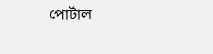পোর্টাল